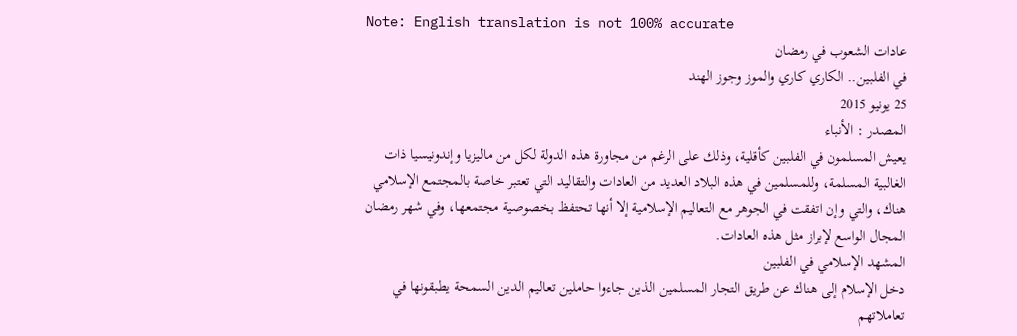Note: English translation is not 100% accurate
عادات الشعوب في رمضان
في الفلبين.. الكاري كاري والموز وجوز الهند
25 يونيو 2015
المصدر : الأنباء
يعيش المسلمون في الفلبين كأقلية، وذلك على الرغم من مجاورة هذه الدولة لكل من ماليزيا وإندونيسيا ذات الغالبية المسلمة، وللمسلمين في هذه البلاد العديد من العادات والتقاليد التي تعتبر خاصة بالمجتمع الإسلامي هناك، والتي وإن اتفقت في الجوهر مع التعاليم الإسلامية إلا أنها تحتفظ بخصوصية مجتمعها، وفي شهر رمضان المجال الواسع لإبراز مثل هذه العادات.
المشهد الإسلامي في الفلبين
دخل الإسلام إلى هناك عن طريق التجار المسلمين الذين جاءوا حاملين تعاليم الدين السمحة يطبقونها في تعاملاتهم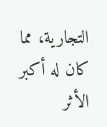التجارية، مما كان له أكبر الأثر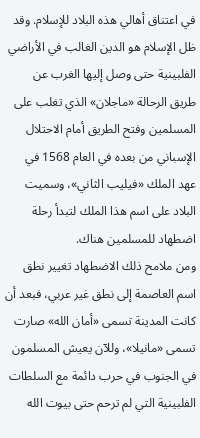في اعتناق أهالي هذه البلاد للإسلام. وقد ظل الإسلام هو الدين الغالب في الأراضي الفلبينية حتى وصل إليها الغرب عن طريق الرحالة «ماجلان» الذي تغلب على المسلمين وفتح الطريق أمام الاحتلال الإسباني من بعده في العام 1568 في عهد الملك «فيليب الثاني»، وسميت البلاد على اسم هذا الملك لتبدأ رحلة اضطهاد للمسلمين هناك.
ومن ملامح ذلك الاضطهاد تغيير نطق اسم العاصمة إلى نطق غير عربي، فبعد أن كانت المدينة تسمى «أمان الله» صارت تسمى «مانيلا»، وللآن يعيش المسلمون في الجنوب في حرب دائمة مع السلطات الفلبينية التي لم ترحم حتى بيوت الله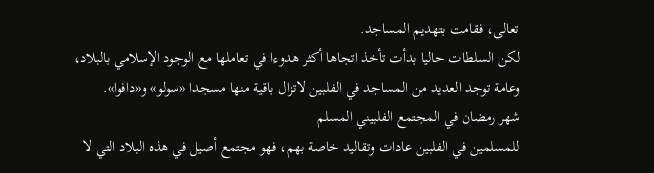تعالى، فقامت بتهديم المساجد.
لكن السلطات حاليا بدأت تأخذ اتجاها أكثر هدوءا في تعاملها مع الوجود الإسلامي بالبلاد، وعامة توجد العديد من المساجد في الفلبين لاتزال باقية منها مسجدا «سولو» و«دافوا».
شهر رمضان في المجتمع الفلبيني المسلم
للمسلمين في الفلبين عادات وتقاليد خاصة بهم، فهو مجتمع أصيل في هذه البلاد التي لا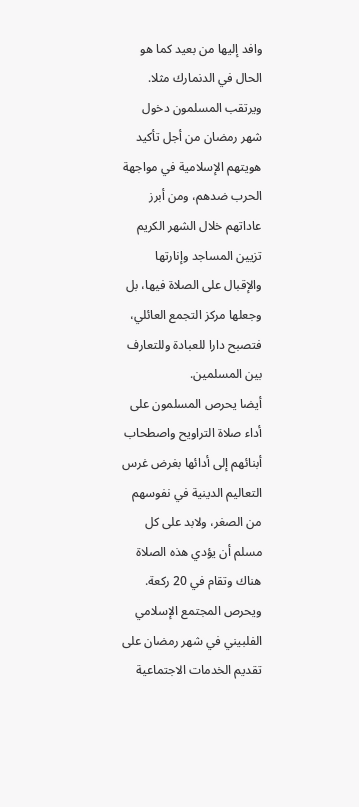وافد إليها من بعيد كما هو الحال في الدنمارك مثلا. ويرتقب المسلمون دخول شهر رمضان من أجل تأكيد هويتهم الإسلامية في مواجهة الحرب ضدهم، ومن أبرز عاداتهم خلال الشهر الكريم تزيين المساجد وإنارتها والإقبال على الصلاة فيها، بل وجعلها مركز التجمع العائلي، فتصبح دارا للعبادة وللتعارف بين المسلمين.
أيضا يحرص المسلمون على أداء صلاة التراويح واصطحاب أبنائهم إلى أدائها بغرض غرس التعاليم الدينية في نفوسهم من الصغر، ولابد على كل مسلم أن يؤدي هذه الصلاة هناك وتقام في 20 ركعة.
ويحرص المجتمع الإسلامي الفلبيني في شهر رمضان على تقديم الخدمات الاجتماعية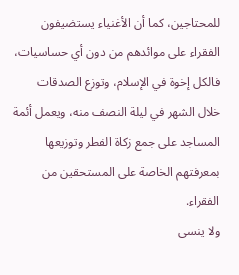للمحتاجين، كما أن الأغنياء يستضيفون الفقراء على موائدهم من دون أي حساسيات، فالكل إخوة في الإسلام، وتوزع الصدقات خلال الشهر في ليلة النصف منه، ويعمل أئمة المساجد على جمع زكاة الفطر وتوزيعها بمعرفتهم الخاصة على المستحقين من الفقراء.
ولا ينسى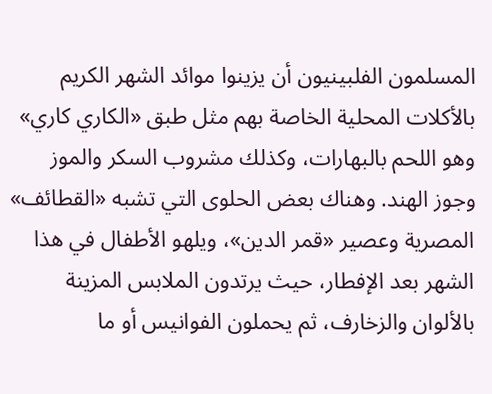المسلمون الفلبينيون أن يزينوا موائد الشهر الكريم بالأكلات المحلية الخاصة بهم مثل طبق «الكاري كاري» وهو اللحم بالبهارات، وكذلك مشروب السكر والموز وجوز الهند. وهناك بعض الحلوى التي تشبه «القطائف» المصرية وعصير «قمر الدين»، ويلهو الأطفال في هذا الشهر بعد الإفطار، حيث يرتدون الملابس المزينة بالألوان والزخارف، ثم يحملون الفوانيس أو ما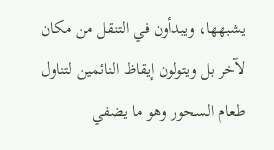يشبهها، ويبدأون في التنقل من مكان لآخر بل ويتولون إيقاظ النائمين لتناول طعام السحور وهو ما يضفي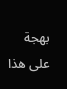بهجة على هذا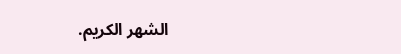الشهر الكريم.